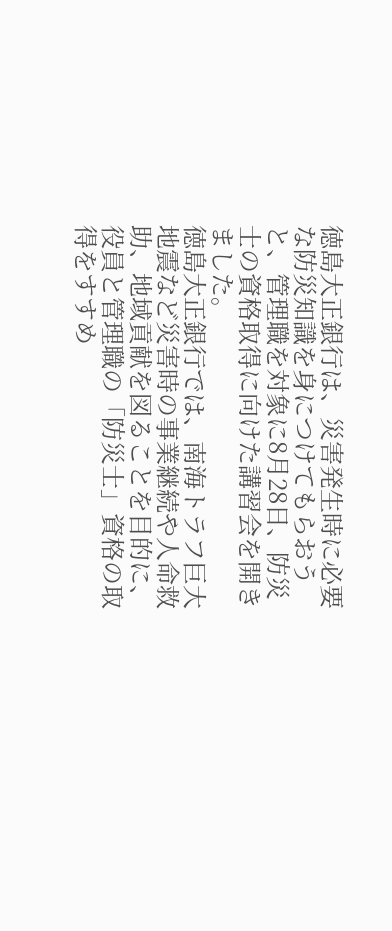徳島大正銀行は、災害発生時に必要な防災知識を身につけてもらおうと、管理職を対象に8月28日、防災士の資格取得に向けた講習会を開きました。
徳島大正銀行では、南海トラフ巨大地震など災害時の事業継続や人命救助、地域貢献を図ることを目的に、役員と管理職の「防災士」資格の取得をすすめ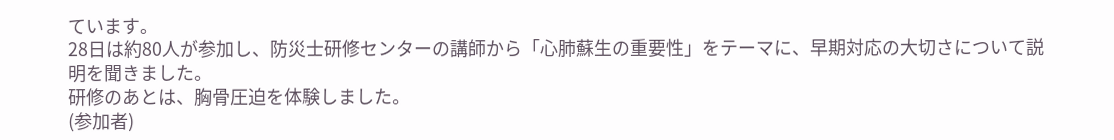ています。
28日は約80人が参加し、防災士研修センターの講師から「心肺蘇生の重要性」をテーマに、早期対応の大切さについて説明を聞きました。
研修のあとは、胸骨圧迫を体験しました。
(参加者)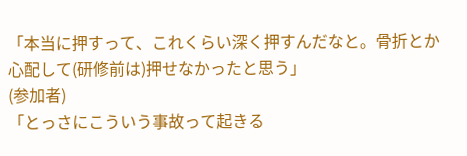「本当に押すって、これくらい深く押すんだなと。骨折とか心配して(研修前は)押せなかったと思う」
(参加者)
「とっさにこういう事故って起きる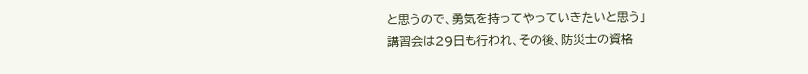と思うので、勇気を持ってやっていきたいと思う」
講習会は29日も行われ、その後、防災士の資格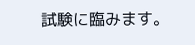試験に臨みます。